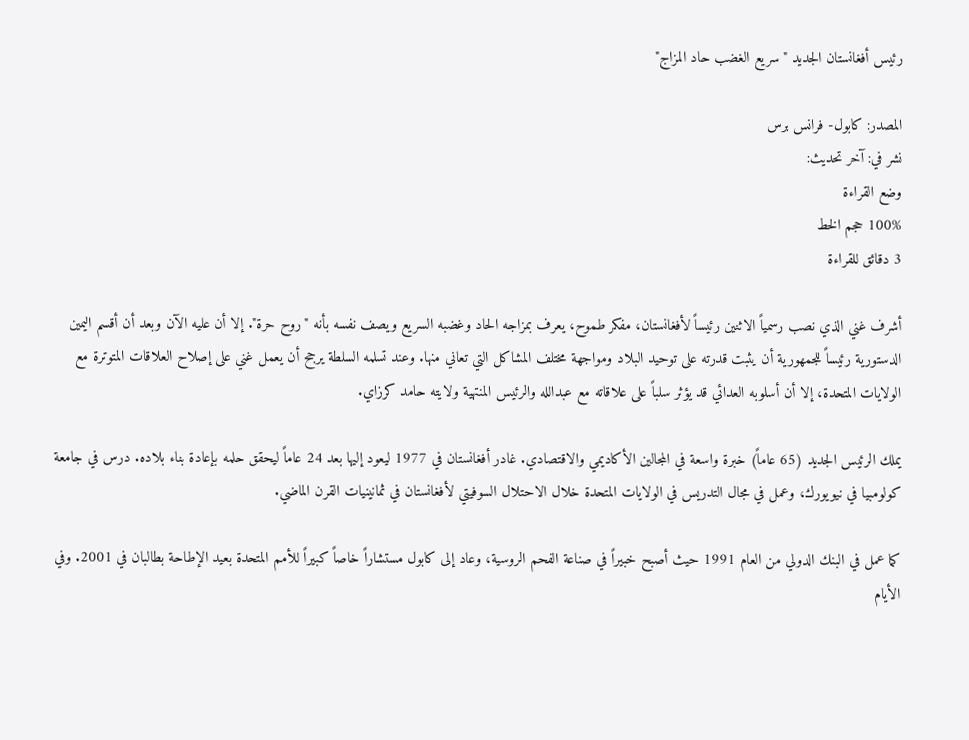رئيس أفغانستان الجديد "سريع الغضب حاد المزاج"

المصدر: كابول- فرانس برس
نشر في: آخر تحديث:
وضع القراءة
100% حجم الخط
3 دقائق للقراءة

أشرف غني الذي نصب رسمياً الاثنين رئيساً لأفغانستان، مفكر طموح، يعرف بمزاجه الحاد وغضبه السريع ويصف نفسه بأنه "روح حرة". إلا أن عليه الآن وبعد أن أقسم اليمين الدستورية رئيساً للجمهورية أن يثبت قدرته على توحيد البلاد ومواجهة مختلف المشاكل التي تعاني منها. وعند تسلمه السلطة يرجح أن يعمل غني على إصلاح العلاقات المتوترة مع الولايات المتحدة، إلا أن أسلوبه العدائي قد يؤثر سلباً على علاقاته مع عبدالله والرئيس المنتهية ولايته حامد كرزاي.

يملك الرئيس الجديد (65 عاماً) خبرة واسعة في المجالين الأكاديمي والاقتصادي. غادر أفغانستان في 1977 ليعود إليها بعد 24 عاماً ليحقق حلمه بإعادة بناء بلاده. درس في جامعة كولومبيا في نيويورك، وعمل في مجال التدريس في الولايات المتحدة خلال الاحتلال السوفيتي لأفغانستان في ثمانينيات القرن الماضي.

كما عمل في البنك الدولي من العام 1991 حيث أصبح خبيراً في صناعة الفحم الروسية، وعاد إلى كابول مستشاراً خاصاً كبيراً للأمم المتحدة بعيد الإطاحة بطالبان في 2001. وفي الأيام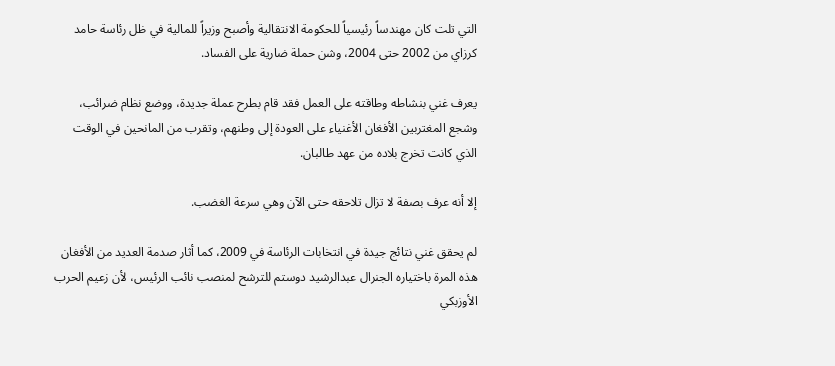التي تلت كان مهندساً رئيسياً للحكومة الانتقالية وأصبح وزيراً للمالية في ظل رئاسة حامد كرزاي من 2002 حتى 2004، وشن حملة ضارية على الفساد.

يعرف غني بنشاطه وطاقته على العمل فقد قام بطرح عملة جديدة، ووضع نظام ضرائب، وشجع المغتربين الأفغان الأغنياء على العودة إلى وطنهم، وتقرب من المانحين في الوقت الذي كانت تخرج بلاده من عهد طالبان.

إلا أنه عرف بصفة لا تزال تلاحقه حتى الآن وهي سرعة الغضب.

لم يحقق غني نتائج جيدة في انتخابات الرئاسة في 2009، كما أثار صدمة العديد من الأفغان هذه المرة باختياره الجنرال عبدالرشيد دوستم للترشح لمنصب نائب الرئيس، لأن زعيم الحرب الأوزبكي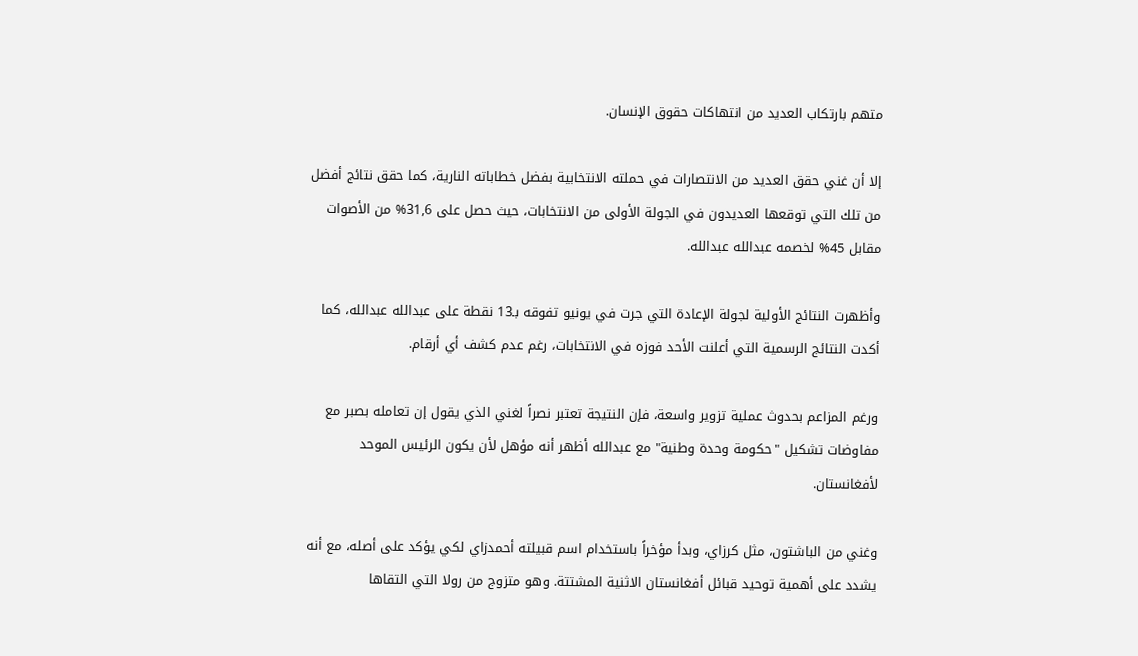متهم بارتكاب العديد من انتهاكات حقوق الإنسان.

إلا أن غني حقق العديد من الانتصارات في حملته الانتخابية بفضل خطاباته النارية، كما حقق نتائج أفضل من تلك التي توقعها العديدون في الجولة الأولى من الانتخابات، حيث حصل على 31,6% من الأصوات مقابل 45% لخصمه عبدالله عبدالله.

وأظهرت النتائج الأولية لجولة الإعادة التي جرت في يونيو تفوقه بـ13 نقطة على عبدالله عبدالله، كما أكدت النتائج الرسمية التي أعلنت الأحد فوزه في الانتخابات، رغم عدم كشف أي أرقام.

ورغم المزاعم بحدوث عملية تزوير واسعة، فإن النتيجة تعتبر نصراً لغني الذي يقول إن تعامله بصبر مع مفاوضات تشكيل "حكومة وحدة وطنية" مع عبدالله أظهر أنه مؤهل لأن يكون الرئيس الموحد لأفغانستان.

وغني من الباشتون، مثل كرزاي، وبدأ مؤخراً باستخدام اسم قبيلته أحمدزاي لكي يؤكد على أصله، مع أنه يشدد على أهمية توحيد قبائل أفغانستان الاثنية المشتتة. وهو متزوج من رولا التي التقاها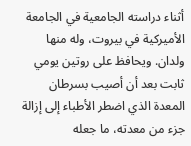أثناء دراسته الجامعية في الجامعة الأميركية في بيروت، وله منها ولدان. ويحافظ على روتين يومي ثابت بعد أن أصيب بسرطان المعدة الذي اضطر الأطباء إلى إزالة جزء من معدته، ما جعله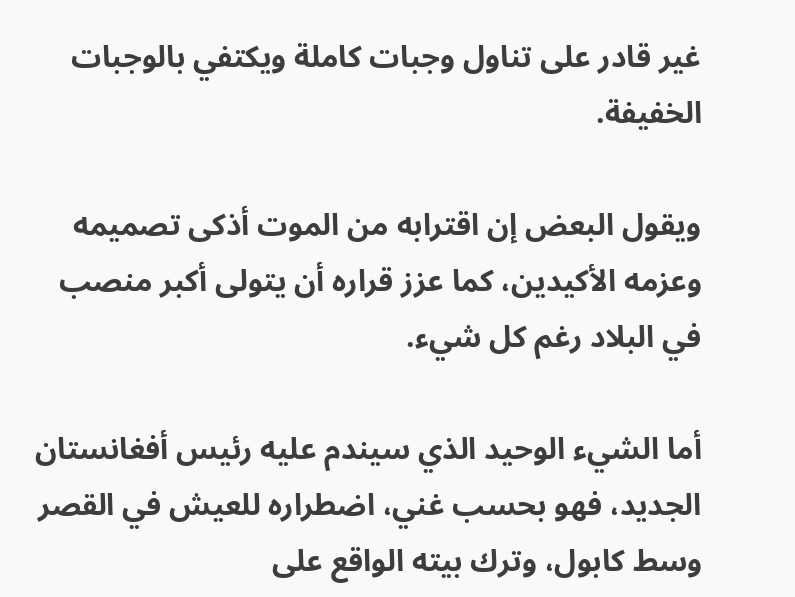غير قادر على تناول وجبات كاملة ويكتفي بالوجبات الخفيفة.

ويقول البعض إن اقترابه من الموت أذكى تصميمه وعزمه الأكيدين، كما عزز قراره أن يتولى أكبر منصب في البلاد رغم كل شيء.

أما الشيء الوحيد الذي سيندم عليه رئيس أفغانستان الجديد، فهو بحسب غني، اضطراره للعيش في القصر وسط كابول، وترك بيته الواقع على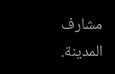مشارف المدينة.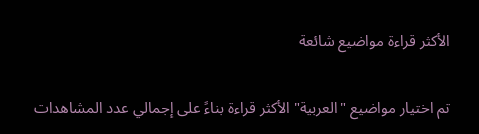الأكثر قراءة مواضيع شائعة

تم اختيار مواضيع "العربية" الأكثر قراءة بناءً على إجمالي عدد المشاهدات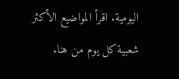اليومية. اقرأ المواضيع الأكثر شعبية كل يوم من هنا.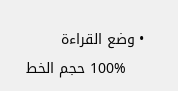• وضع القراءة
    100% حجم الخط